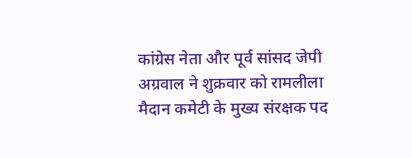कांग्रेस नेता और पूर्व सांसद जेपी अग्रवाल ने शुक्रवार को रामलीला मैदान कमेटी के मुख्य संरक्षक पद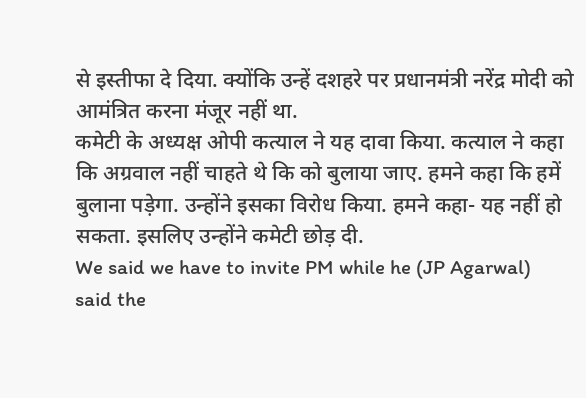से इस्तीफा दे दिया. क्योंकि उन्हें दशहरे पर प्रधानमंत्री नरेंद्र मोदी को आमंत्रित करना मंजूर नहीं था.
कमेटी के अध्यक्ष ओपी कत्याल ने यह दावा किया. कत्याल ने कहा कि अग्रवाल नहीं चाहते थे कि को बुलाया जाए. हमने कहा कि हमें बुलाना पड़ेगा. उन्होंने इसका विरोध किया. हमने कहा- यह नहीं हो सकता. इसलिए उन्होंने कमेटी छोड़ दी.
We said we have to invite PM while he (JP Agarwal) said the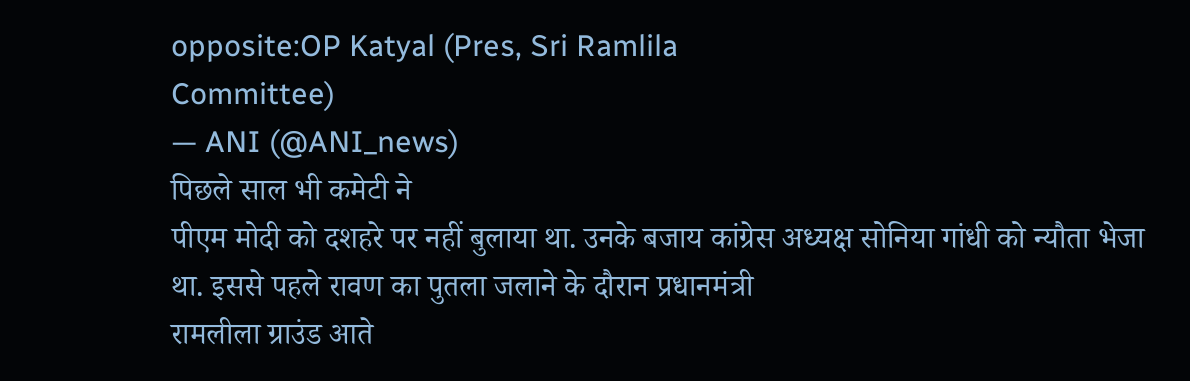opposite:OP Katyal (Pres, Sri Ramlila
Committee)
— ANI (@ANI_news)
पिछले साल भी कमेटी ने
पीएम मोदी को दशहरे पर नहीं बुलाया था. उनके बजाय कांग्रेस अध्यक्ष सोनिया गांधी को न्यौता भेजा था. इससे पहले रावण का पुतला जलाने के दौरान प्रधानमंत्री
रामलीला ग्राउंड आते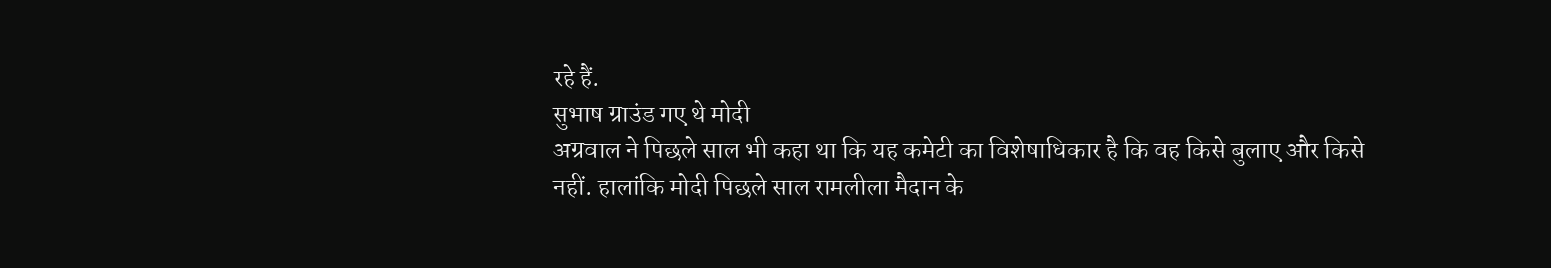रहे हैं.
सुभाष ग्राउंड गए थे मोदी
अग्रवाल ने पिछले साल भी कहा था कि यह कमेटी का विशेषाधिकार है कि वह किसे बुलाए और किसे
नहीं. हालांकि मोदी पिछले साल रामलीला मैदान के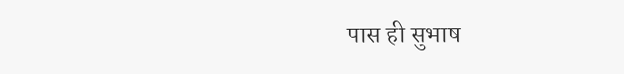पास ही सुभाष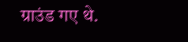ग्राउंड गए थे.